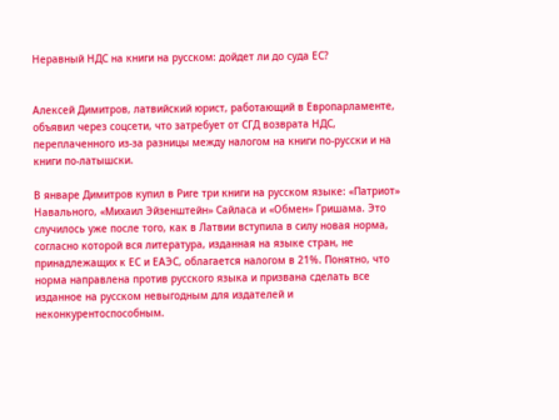Неравный НДС на книги на русском: дойдет ли до суда ЕС?


Алексей Димитров, латвийский юрист, работающий в Европарламенте, объявил через соцсети, что затребует от СГД возврата НДС, переплаченного из-за разницы между налогом на книги по-русски и на книги по-латышски.

В январе Димитров купил в Риге три книги на русском языке: «Патриот» Навального, «Михаил Эйзенштейн» Сайласа и «Обмен» Гришама. Это случилось уже после того, как в Латвии вступила в силу новая норма, согласно которой вся литература, изданная на языке стран, не принадлежащих к ЕС и ЕАЭС, облагается налогом в 21%. Понятно, что норма направлена против русского языка и призвана сделать все изданное на русском невыгодным для издателей и неконкурентоспособным.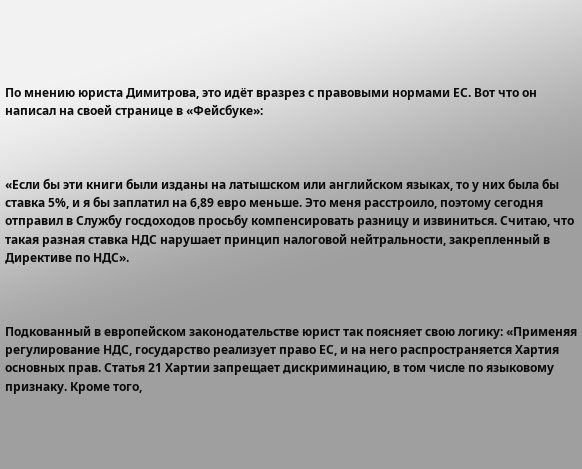По мнению юриста Димитрова, это идёт вразрез с правовыми нормами ЕС. Вот что он написал на своей странице в «Фейсбуке»:



«Если бы эти книги были изданы на латышском или английском языках, то у них была бы ставка 5%, и я бы заплатил на 6,89 евро меньше. Это меня расстроило, поэтому сегодня отправил в Службу госдоходов просьбу компенсировать разницу и извиниться. Считаю, что такая разная ставка НДС нарушает принцип налоговой нейтральности, закрепленный в Директиве по НДС».



Подкованный в европейском законодательстве юрист так поясняет свою логику: «Применяя регулирование НДС, государство реализует право ЕС, и на него распространяется Хартия основных прав. Статья 21 Хартии запрещает дискриминацию, в том числе по языковому признаку. Кроме того,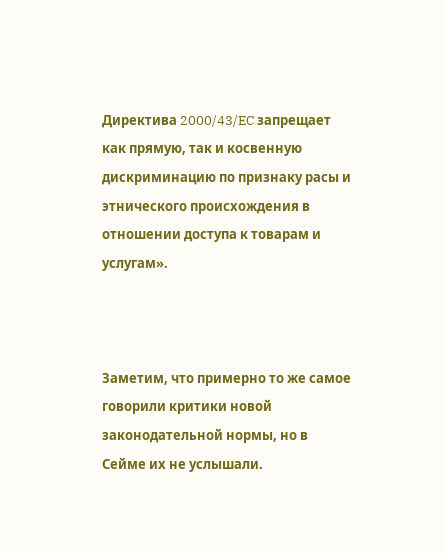Директива 2000/43/EC запрещает как прямую, так и косвенную дискриминацию по признаку расы и этнического происхождения в отношении доступа к товарам и услугам».



Заметим, что примерно то же самое говорили критики новой законодательной нормы, но в Сейме их не услышали.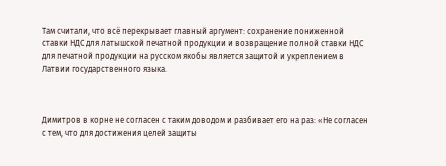Там считали, что всё перекрывает главный аргумент: сохранение пониженной ставки НДС для латышской печатной продукции и возвращение полной ставки НДС для печатной продукции на русском якобы является защитой и укреплением в Латвии государственного языка.



Димитров в корне не согласен с таким доводом и разбивает его на раз: «Не согласен с тем, что для достижения целей защиты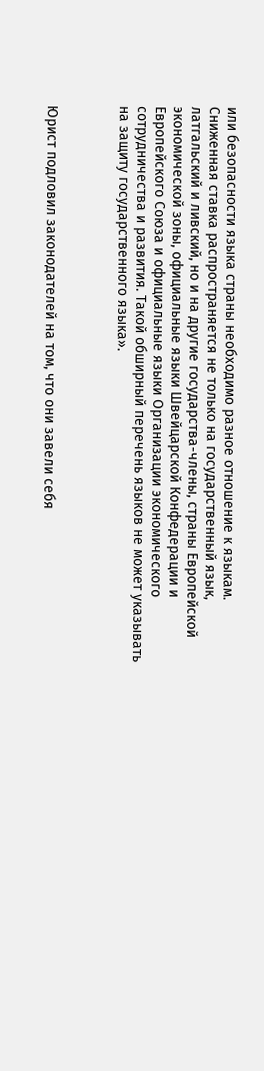или безопасности языка страны необходимо разное отношение к языкам. Сниженная ставка распространяется не только на государственный язык, латгальский и ливский, но и на другие государства-члены, страны Европейской экономической зоны, официальные языки Швейцарской Конфедерации и Европейского Союза и официальные языки Организации экономического сотрудничества и развития. Такой обширный перечень языков не может указывать на защиту государственного языка».



Юрист подловил законодателей на том, что они завели себя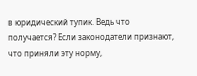в юридический тупик. Ведь что получается? Если законодатели признают, что приняли эту норму,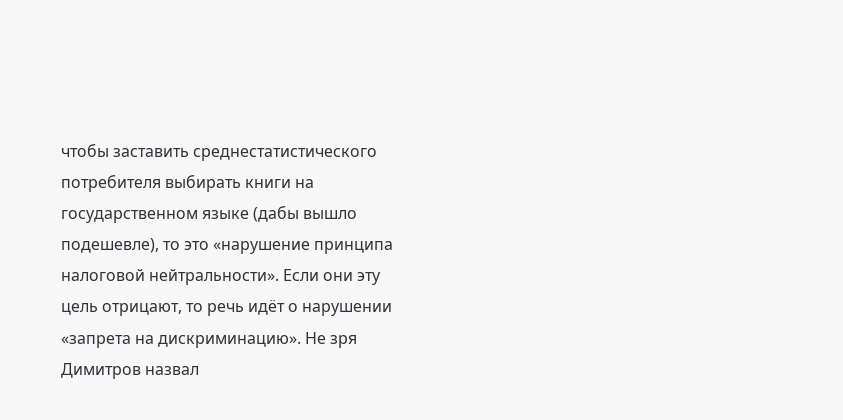чтобы заставить среднестатистического потребителя выбирать книги на государственном языке (дабы вышло подешевле), то это «нарушение принципа налоговой нейтральности». Если они эту цель отрицают, то речь идёт о нарушении «запрета на дискриминацию». Не зря Димитров назвал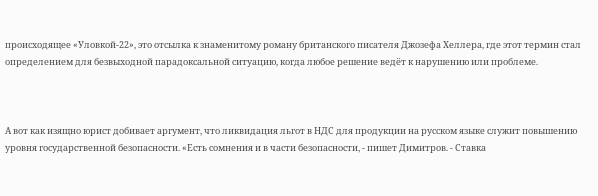происходящее «Уловкой-22», это отсылка к знаменитому роману британского писателя Джозефа Хеллера, где этот термин стал определением для безвыходной парадоксальной ситуацию, когда любое решение ведёт к нарушению или проблеме.



А вот как изящно юрист добивает аргумент, что ликвидация льгот в НДС для продукции на русском языке служит повышению уровня государственной безопасности. «Есть сомнения и в части безопасности, - пишет Димитров. - Ставка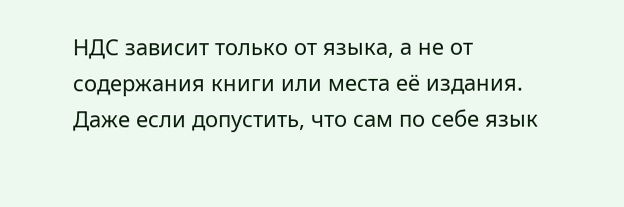НДС зависит только от языка, а не от содержания книги или места её издания. Даже если допустить, что сам по себе язык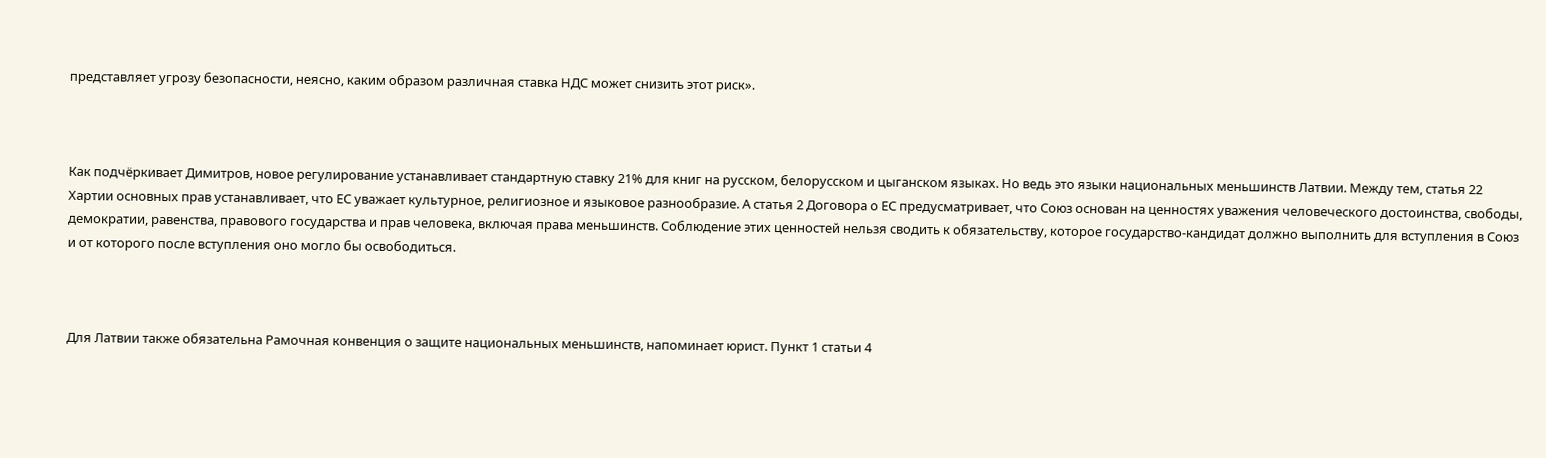представляет угрозу безопасности, неясно, каким образом различная ставка НДС может снизить этот риск».



Как подчёркивает Димитров, новое регулирование устанавливает стандартную ставку 21% для книг на русском, белорусском и цыганском языках. Но ведь это языки национальных меньшинств Латвии. Между тем, статья 22 Хартии основных прав устанавливает, что ЕС уважает культурное, религиозное и языковое разнообразие. А статья 2 Договора о ЕС предусматривает, что Союз основан на ценностях уважения человеческого достоинства, свободы, демократии, равенства, правового государства и прав человека, включая права меньшинств. Соблюдение этих ценностей нельзя сводить к обязательству, которое государство-кандидат должно выполнить для вступления в Союз и от которого после вступления оно могло бы освободиться.



Для Латвии также обязательна Рамочная конвенция о защите национальных меньшинств, напоминает юрист. Пункт 1 статьи 4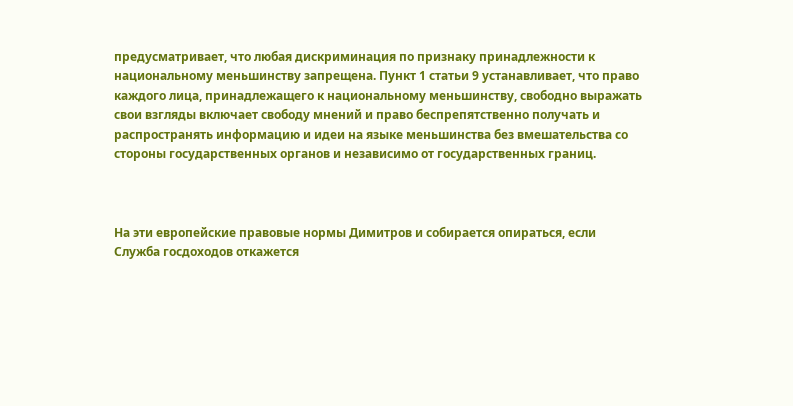предусматривает, что любая дискриминация по признаку принадлежности к национальному меньшинству запрещена. Пункт 1 статьи 9 устанавливает, что право каждого лица, принадлежащего к национальному меньшинству, свободно выражать свои взгляды включает свободу мнений и право беспрепятственно получать и распространять информацию и идеи на языке меньшинства без вмешательства со стороны государственных органов и независимо от государственных границ.



На эти европейские правовые нормы Димитров и собирается опираться, если Служба госдоходов откажется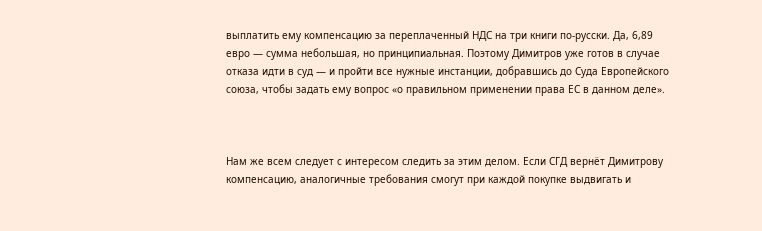выплатить ему компенсацию за переплаченный НДС на три книги по-русски. Да, 6,89 евро — сумма небольшая, но принципиальная. Поэтому Димитров уже готов в случае отказа идти в суд — и пройти все нужные инстанции, добравшись до Суда Европейского союза, чтобы задать ему вопрос «о правильном применении права ЕС в данном деле».



Нам же всем следует с интересом следить за этим делом. Если СГД вернёт Димитрову компенсацию, аналогичные требования смогут при каждой покупке выдвигать и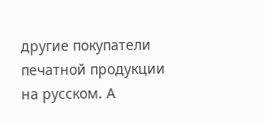другие покупатели печатной продукции на русском. А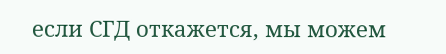если СГД откажется, мы можем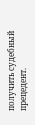получить судебный прецедент.